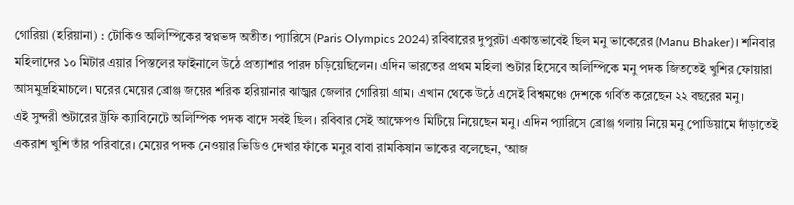গোরিয়া (হরিয়ানা) : টোকিও অলিম্পিকের স্বপ্নভঙ্গ অতীত। প্যারিসে (Paris Olympics 2024) রবিবারের দুপুরটা একান্তভাবেই ছিল মনু ভাকেরের (Manu Bhaker)। শনিবার মহিলাদের ১০ মিটার এয়ার পিস্তলের ফাইনালে উঠে প্রত্যাশার পারদ চড়িয়েছিলেন। এদিন ভারতের প্রথম মহিলা শুটার হিসেবে অলিম্পিকে মনু পদক জিততেই খুশির ফোয়ারা আসমুদ্রহিমাচলে। ঘরের মেয়ের ব্রোঞ্জ জয়ের শরিক হরিয়ানার ঝাজ্ঝর জেলার গোরিয়া গ্রাম। এখান থেকে উঠে এসেই বিশ্বমঞ্চে দেশকে গর্বিত করেছেন ২২ বছরের মনু।
এই সুন্দরী শুটারের ট্রফি ক্যাবিনেটে অলিম্পিক পদক বাদে সবই ছিল। রবিবার সেই আক্ষেপও মিটিয়ে নিয়েছেন মনু। এদিন প্যারিসে ব্রোঞ্জ গলায় নিয়ে মনু পোডিয়ামে দাঁড়াতেই একরাশ খুশি তাঁর পরিবারে। মেয়ের পদক নেওয়ার ভিডিও দেখার ফাঁকে মনুর বাবা রামকিষান ভাকের বলেছেন, ‘আজ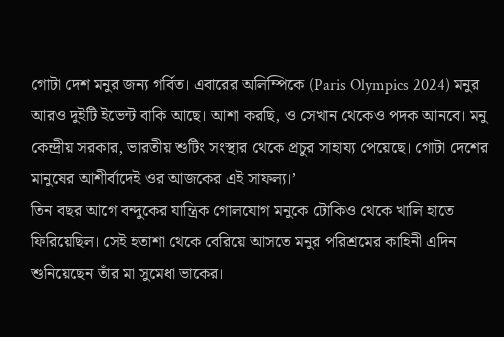গোটা দেশ মনুর জন্য গর্বিত। এবারের অলিম্পিকে (Paris Olympics 2024) মনুর আরও দুইটি ইভেন্ট বাকি আছে। আশা করছি, ও সেখান থেকেও পদক আনবে। মনু কেন্দ্রীয় সরকার, ভারতীয় শুটিং সংস্থার থেকে প্রচুর সাহায্য পেয়েছে। গোটা দেশের মানুষের আশীর্বাদেই ওর আজকের এই সাফল্য।’
তিন বছর আগে বন্দুকের যান্ত্রিক গোলযোগ মনুকে টোকিও থেকে খালি হাতে ফিরিয়েছিল। সেই হতাশা থেকে বেরিয়ে আসতে মনুর পরিশ্রমের কাহিনী এদিন শুনিয়েছেন তাঁর মা সুমেধা ভাকের।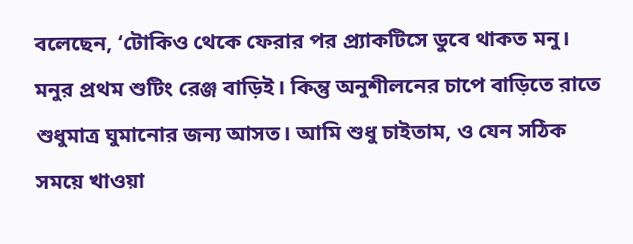বলেছেন, ‘টোকিও থেকে ফেরার পর প্র্যাকটিসে ডুবে থাকত মনু। মনুর প্রথম শুটিং রেঞ্জ বাড়িই। কিন্তু অনুশীলনের চাপে বাড়িতে রাতে শুধুমাত্র ঘুমানোর জন্য আসত। আমি শুধু চাইতাম, ও যেন সঠিক সময়ে খাওয়া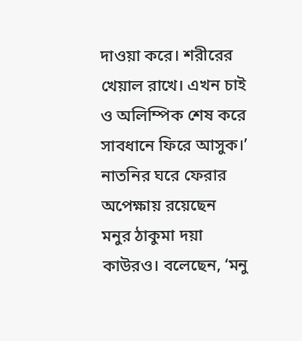দাওয়া করে। শরীরের খেয়াল রাখে। এখন চাই ও অলিম্পিক শেষ করে সাবধানে ফিরে আসুক।’
নাতনির ঘরে ফেরার অপেক্ষায় রয়েছেন মনুর ঠাকুমা দয়া কাউরও। বলেছেন, ‘মনু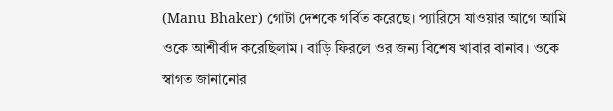(Manu Bhaker) গোটা দেশকে গর্বিত করেছে। প্যারিসে যাওয়ার আগে আমি ওকে আশীর্বাদ করেছিলাম। বাড়ি ফিরলে ওর জন্য বিশেষ খাবার বানাব। ওকে স্বাগত জানানোর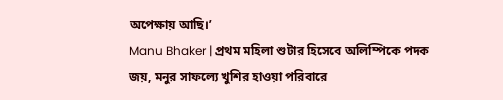অপেক্ষায় আছি।’
Manu Bhaker | প্রথম মহিলা শুটার হিসেবে অলিম্পিকে পদক জয়, মনুর সাফল্যে খুশির হাওয়া পরিবারে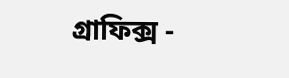গ্রাফিক্স -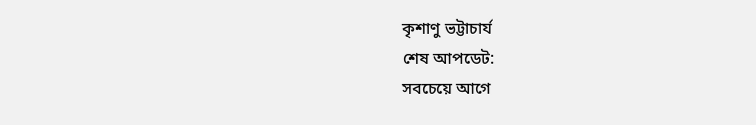কৃশাণু ভট্টাচার্য
শেষ আপডেট:
সবচেয়ে আগে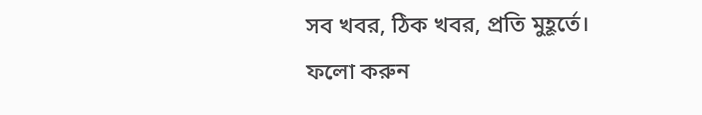সব খবর, ঠিক খবর, প্রতি মুহূর্তে।
ফলো করুন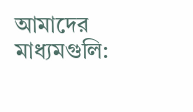আমাদের মাধ্যমগুলি: